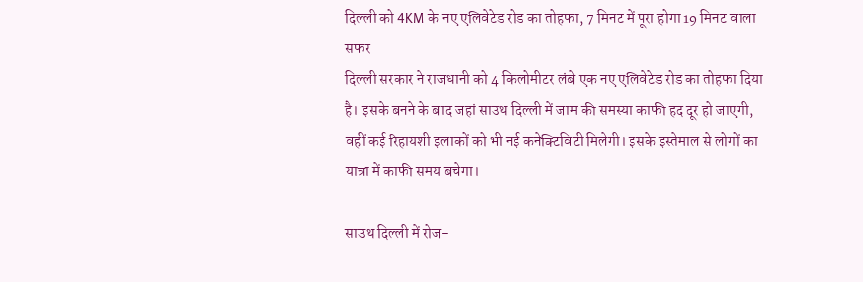दिल्ली को 4KM के नए एलिवेटेड रोड का तोहफा, 7 मिनट में पूरा होगा 19 मिनट वाला सफर
दिल्ली सरकार ने राजधानी को 4 किलोमीटर लंबे एक नए एलिवेटेड रोड का तोहफा दिया है। इसके बनने के बाद जहां साउथ दिल्ली में जाम की समस्या काफी हद दूर हो जाएगी, वहीं कई रिहायशी इलाकों को भी नई कनेक्टिविटी मिलेगी। इसके इस्तेमाल से लोगों का यात्रा में काफी समय बचेगा।

साउथ दिल्ली में रोज-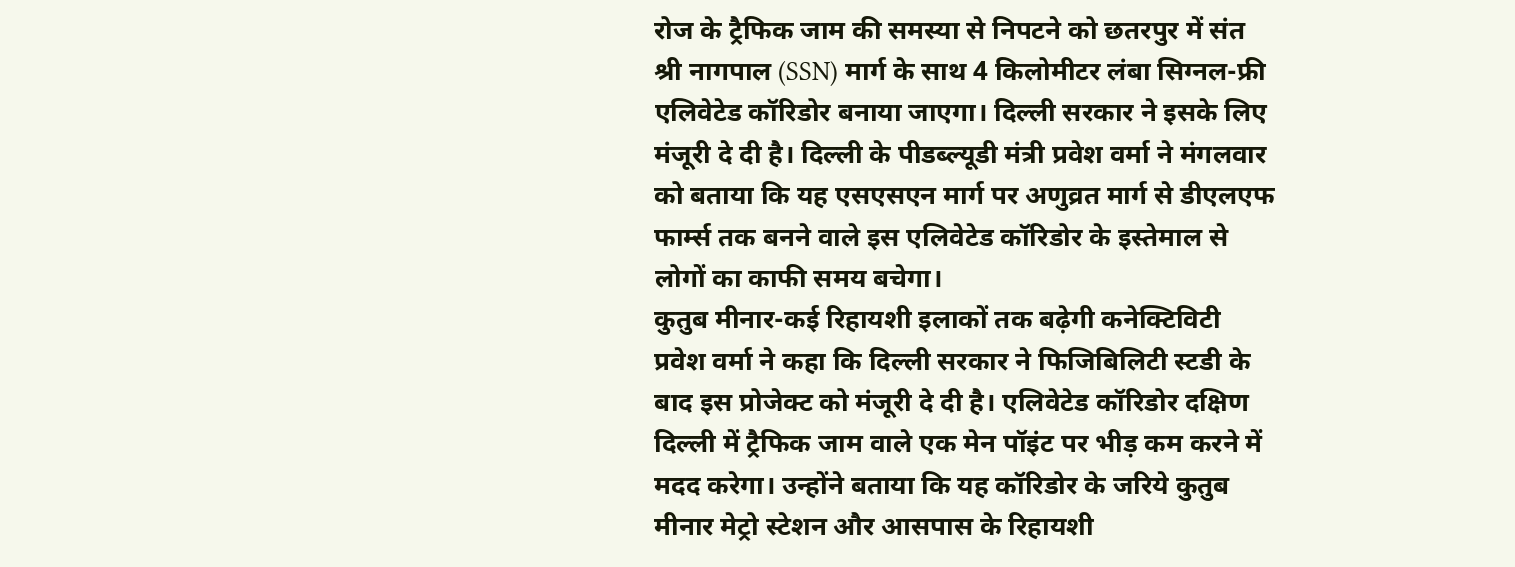रोज के ट्रैफिक जाम की समस्या से निपटने को छतरपुर में संत श्री नागपाल (SSN) मार्ग के साथ 4 किलोमीटर लंबा सिग्नल-फ्री एलिवेटेड कॉरिडोर बनाया जाएगा। दिल्ली सरकार ने इसके लिए मंजूरी दे दी है। दिल्ली के पीडब्ल्यूडी मंत्री प्रवेश वर्मा ने मंगलवार को बताया कि यह एसएसएन मार्ग पर अणुव्रत मार्ग से डीएलएफ फार्म्स तक बनने वाले इस एलिवेटेड कॉरिडोर के इस्तेमाल से लोगों का काफी समय बचेगा।
कुतुब मीनार-कई रिहायशी इलाकों तक बढ़ेगी कनेक्टिविटी
प्रवेश वर्मा ने कहा कि दिल्ली सरकार ने फिजिबिलिटी स्टडी के बाद इस प्रोजेक्ट को मंजूरी दे दी है। एलिवेटेड कॉरिडोर दक्षिण दिल्ली में ट्रैफिक जाम वाले एक मेन पॉइंट पर भीड़ कम करने में मदद करेगा। उन्होंने बताया कि यह कॉरिडोर के जरिये कुतुब मीनार मेट्रो स्टेशन और आसपास के रिहायशी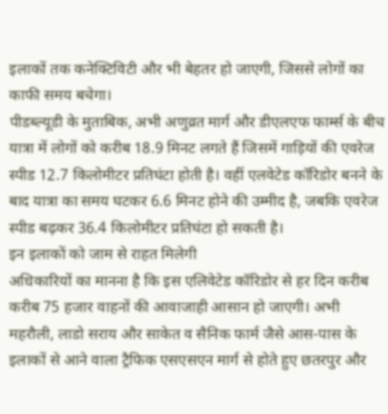इलाकों तक कनेक्टिविटी और भी बेहतर हो जाएगी, जिससे लोगों का काफी समय बचेगा।
पीडब्ल्यूडी के मुताबिक, अभी अणुव्रत मार्ग और डीएलएफ फार्म्स के बीच यात्रा में लोगों को करीब 18.9 मिनट लगते हैं जिसमें गाड़ियों की एवरेज स्पीड 12.7 किलोमीटर प्रतिघंटा होती है। वहीं एलवेटेड कॉरिडोर बनने के बाद यात्रा का समय घटकर 6.6 मिनट होने की उम्मीद है, जबकि एवरेज स्पीड बढ़कर 36.4 किलोमीटर प्रतिघंटा हो सकती है।
इन इलाकों को जाम से राहत मिलेगी
अधिकारियों का मानना है कि इस एलिवेटेड कॉरिडोर से हर दिन करीब करीब 75 हजार वाहनों की आवाजाही आसान हो जाएगी। अभी महरौली, लाडो सराय और साकेत व सैनिक फार्म जैसे आस-पास के इलाकों से आने वाला ट्रैफिक एसएसएन मार्ग से होते हुए छतरपुर और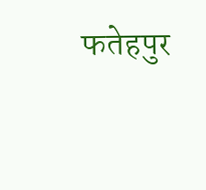फतेहपुर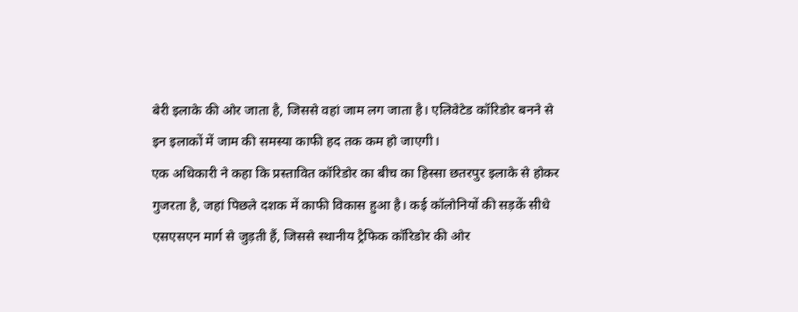बेरी इलाके की ओर जाता है, जिससे वहां जाम लग जाता है। एलिवेटेड कॉरिडोर बनने से इन इलाकों में जाम की समस्या काफी हद तक कम हो जाएगी।
एक अधिकारी ने कहा कि प्रस्तावित कॉरिडोर का बीच का हिस्सा छतरपुर इलाके से होकर गुजरता है, जहां पिछले दशक में काफी विकास हुआ है। कई कॉलोनियों की सड़कें सीधे एसएसएन मार्ग से जुड़ती हैं, जिससे स्थानीय ट्रैफिक कॉरिडोर की ओर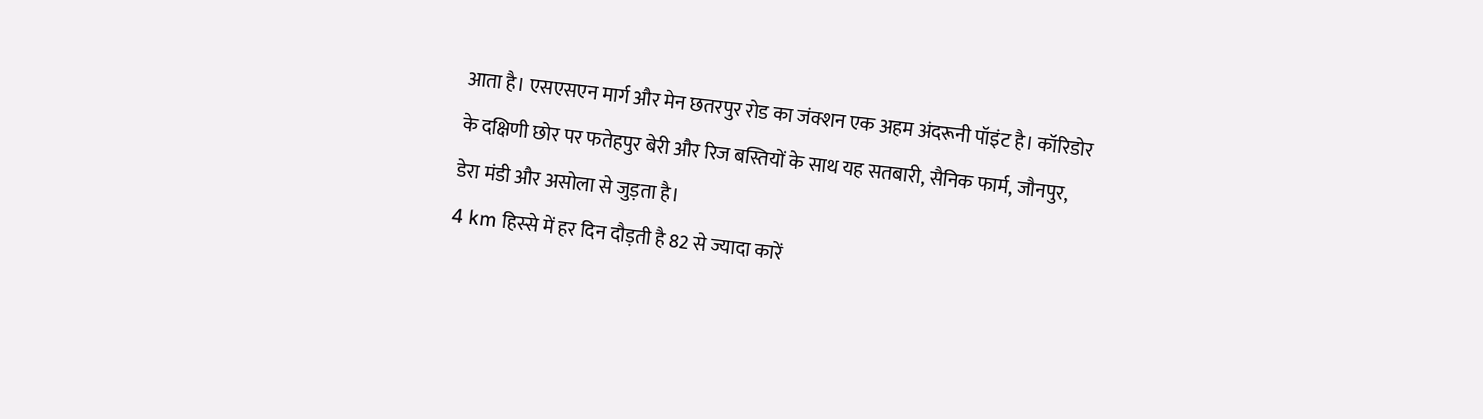आता है। एसएसएन मार्ग और मेन छतरपुर रोड का जंक्शन एक अहम अंदरूनी पॉइंट है। कॉरिडोर के दक्षिणी छोर पर फतेहपुर बेरी और रिज बस्तियों के साथ यह सतबारी, सैनिक फार्म, जौनपुर, डेरा मंडी और असोला से जुड़ता है।
4 km हिस्से में हर दिन दौड़ती है 82 से ज्यादा कारें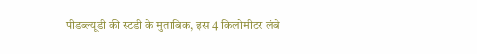पीडब्ल्यूडी की स्टडी के मुताबिक, इस 4 किलोमीटर लंबे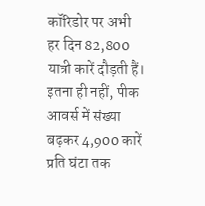कॉरिडोर पर अभी हर दिन 82,800 यात्री कारें दौड़ती हैं। इतना ही नहीं, पीक आवर्स में संख्या बढ़कर 4,900 कारें प्रति घंटा तक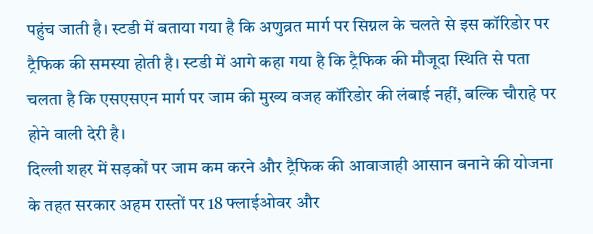पहुंच जाती है। स्टडी में बताया गया है कि अणुव्रत मार्ग पर सिग्नल के चलते से इस कॉरिडोर पर ट्रैफिक की समस्या होती है। स्टडी में आगे कहा गया है कि ट्रैफिक की मौजूदा स्थिति से पता चलता है कि एसएसएन मार्ग पर जाम की मुख्य वजह कॉरिडोर की लंबाई नहीं, बल्कि चौराहे पर होने वाली देरी है।
दिल्ली शहर में सड़कों पर जाम कम करने और ट्रैफिक की आवाजाही आसान बनाने की योजना के तहत सरकार अहम रास्तों पर 18 फ्लाईओवर और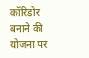कॉरिडोर बनाने की योजना पर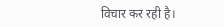विचार कर रही है।